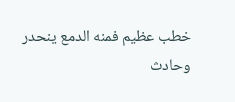خطب عظيم فمنه الدمع ينحدر
وحادث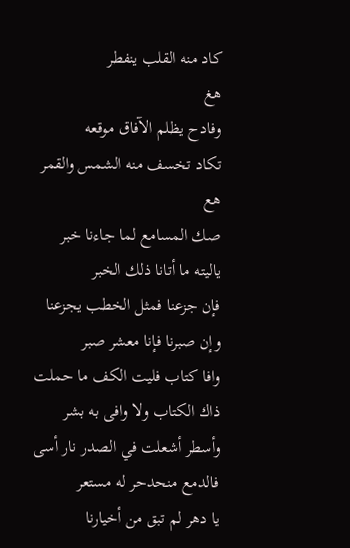كاد منه القلب ينفطر
هغ
وفادح يظلم الآفاق موقعه
تكاد تخسف منه الشمس والقمر
هع
صك المسامع لما جاءنا خبر
ياليته ما أتانا ذلك الخبر
فإن جزعنا فمثل الخطب يجزعنا
وإن صبرنا فإنا معشر صبر
وافا كتاب فليت الكف ما حملت
ذاك الكتاب ولا وافى به بشر
وأسطر أشعلت في الصدر نار أسى
فالدمع منحدحر له مستعر
يا دهر لم تبق من أخيارنا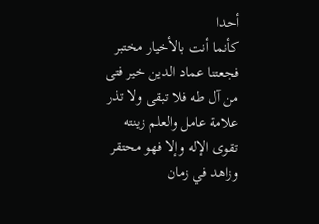أحدا
كأنما أنت بالأخيار مختبر
فجعتنا عماد الدين خير فتى
من آل طه فلا تبقى ولا تذر
علامة عامل والعلم زينته
تقوى الإله وإلا فهو محتقر
وزاهد في زمان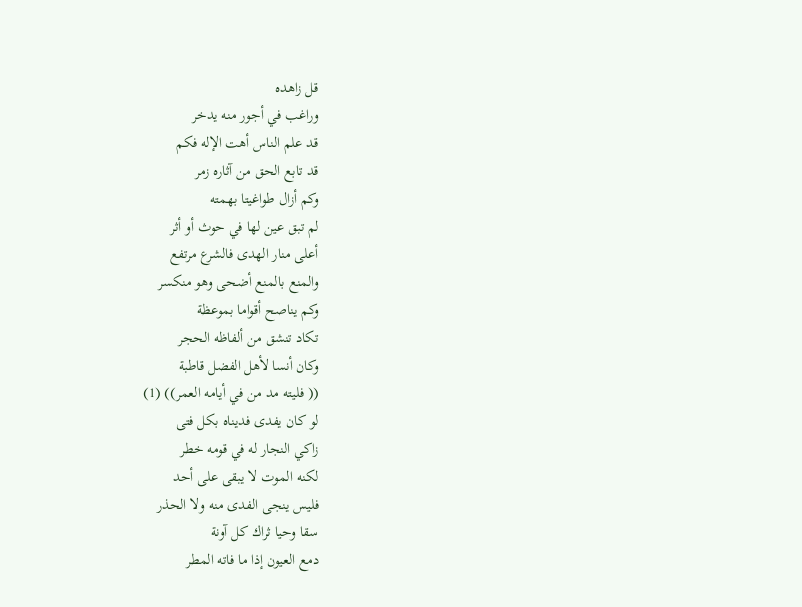قل زاهده
وراغب في أجور منه يدخر
قد علم الناس أهت الإله فكم
قد تابع الحق من آثاره زمر
وكم أزال طواغيتا بهمته
لم تبق عين لها في حوث أو أثر
أعلى منار الهدى فالشرع مرتفع
والمنع بالمنع أضحى وهو منكسر
وكم يناصح أقواما بموعظة
تكاد تنشق من ألفاظه الحجر
وكان أنسا لأهل الفضل قاطبة
(( فليته مد من في أيامه العمر)) (1)
لو كان يفدى فديناه بكل فتى
زاكي النجار له في قومه خطر
لكنه الموت لا يبقى على أحد
فليس ينجى الفدى منه ولا الحذر
سقا وحيا ثراك كل آونة
دمع العيون إذا ما فاته المطر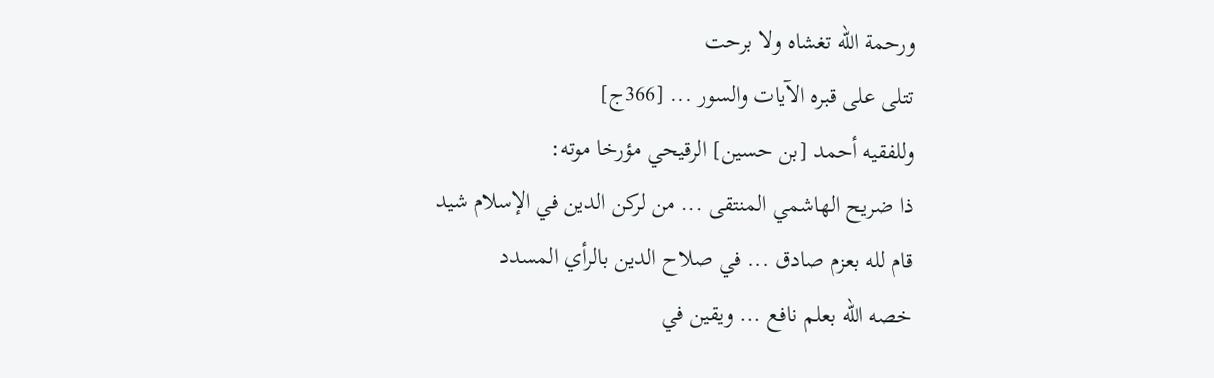ورحمة الله تغشاه ولا برحت
تتلى على قبره الآيات والسور ... [366ج]
وللفقيه أحمد [بن حسين] الرقيحي مؤرخا موته:
ذا ضريح الهاشمي المنتقى ... من لركن الدين في الإسلام شيد
قام لله بعزم صادق ... في صلاح الدين بالرأي المسدد
خصه الله بعلم نافع ... ويقين في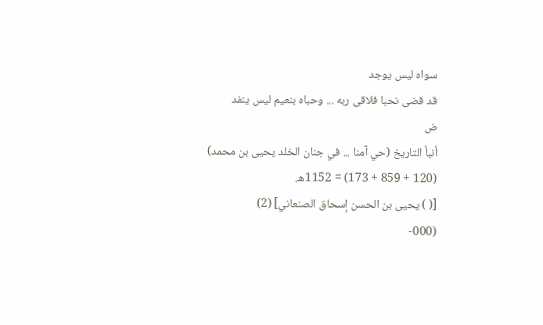سواه ليس يوجد
قد قضى نحبا فلاقى ربه ... وحباه بنعيم ليس ينفد
ض
أنبأ التاريخ (حي آمنا ... في جنان الخلد يحيى بن محمد)
(120 + 859 + 173) = 1152ه.
[( ) يحيى بن الحسن إسحاق الصنعاني] (2)
(000-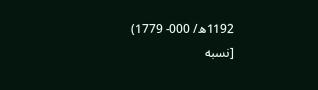1192ه/ 000- 1779)
[نسبه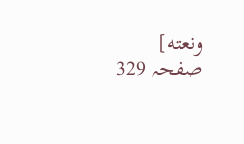ونعته]
صفحہ 329